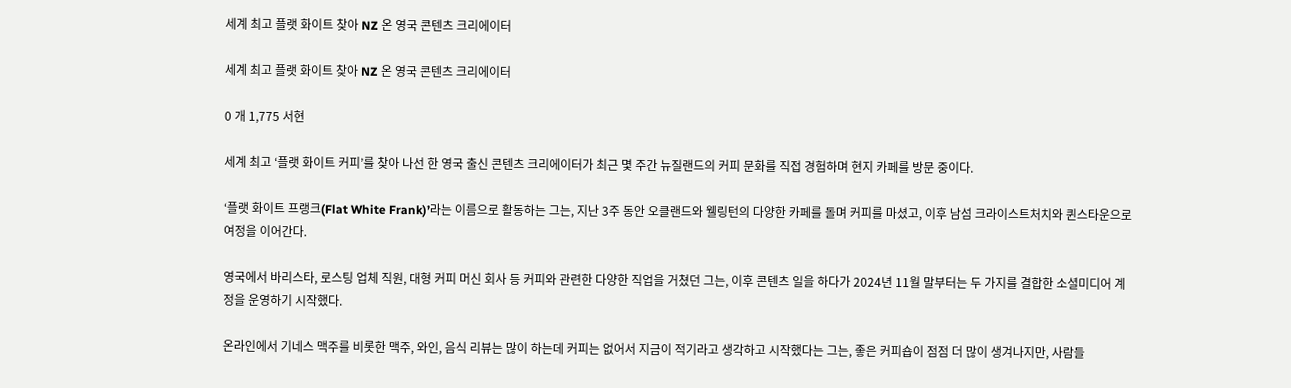세계 최고 플랫 화이트 찾아 NZ 온 영국 콘텐츠 크리에이터

세계 최고 플랫 화이트 찾아 NZ 온 영국 콘텐츠 크리에이터

0 개 1,775 서현

세계 최고 ‘플랫 화이트 커피’를 찾아 나선 한 영국 출신 콘텐츠 크리에이터가 최근 몇 주간 뉴질랜드의 커피 문화를 직접 경험하며 현지 카페를 방문 중이다.

‘플랫 화이트 프랭크(Flat White Frank)’라는 이름으로 활동하는 그는, 지난 3주 동안 오클랜드와 웰링턴의 다양한 카페를 돌며 커피를 마셨고, 이후 남섬 크라이스트처치와 퀸스타운으로 여정을 이어간다.

영국에서 바리스타, 로스팅 업체 직원, 대형 커피 머신 회사 등 커피와 관련한 다양한 직업을 거쳤던 그는, 이후 콘텐츠 일을 하다가 2024년 11월 말부터는 두 가지를 결합한 소셜미디어 계정을 운영하기 시작했다.

온라인에서 기네스 맥주를 비롯한 맥주, 와인, 음식 리뷰는 많이 하는데 커피는 없어서 지금이 적기라고 생각하고 시작했다는 그는, 좋은 커피숍이 점점 더 많이 생겨나지만, 사람들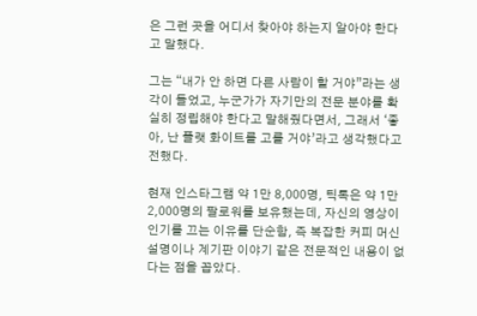은 그런 곳을 어디서 찾아야 하는지 알아야 한다고 말했다.

그는 “내가 안 하면 다른 사람이 할 거야”라는 생각이 들었고, 누군가가 자기만의 전문 분야를 확실히 정립해야 한다고 말해줬다면서, 그래서 ‘좋아, 난 플랫 화이트를 고를 거야’라고 생각했다고 전했다.

현재 인스타그램 약 1만 8,000명, 틱톡은 약 1만 2,000명의 팔로워를 보유했는데, 자신의 영상이 인기를 끄는 이유를 단순함, 즉 복잡한 커피 머신 설명이나 계기판 이야기 같은 전문적인 내용이 없다는 점을 꼽았다.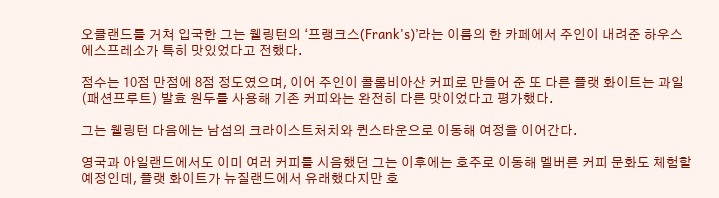오클랜드를 거쳐 입국한 그는 웰링턴의 ‘프랭크스(Frank's)’라는 이름의 한 카페에서 주인이 내려준 하우스 에스프레소가 특히 맛있었다고 전했다.

점수는 10점 만점에 8점 정도였으며, 이어 주인이 콜롬비아산 커피로 만들어 준 또 다른 플랫 화이트는 과일(패션프루트) 발효 원두를 사용해 기존 커피와는 완전히 다른 맛이었다고 평가했다.

그는 웰링턴 다음에는 남섬의 크라이스트처치와 퀸스타운으로 이동해 여정을 이어간다.

영국과 아일랜드에서도 이미 여러 커피를 시음했던 그는 이후에는 호주로 이동해 멜버른 커피 문화도 체험할 예정인데, 플랫 화이트가 뉴질랜드에서 유래했다지만 호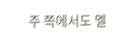주 쪽에서도 멜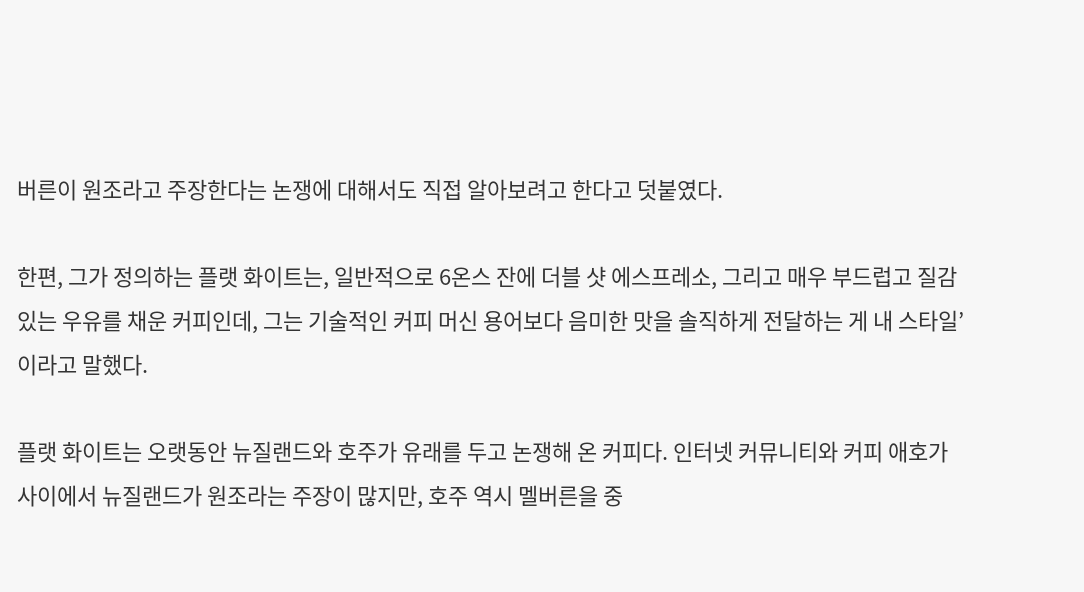버른이 원조라고 주장한다는 논쟁에 대해서도 직접 알아보려고 한다고 덧붙였다.

한편, 그가 정의하는 플랫 화이트는, 일반적으로 6온스 잔에 더블 샷 에스프레소, 그리고 매우 부드럽고 질감 있는 우유를 채운 커피인데, 그는 기술적인 커피 머신 용어보다 음미한 맛을 솔직하게 전달하는 게 내 스타일’이라고 말했다.

플랫 화이트는 오랫동안 뉴질랜드와 호주가 유래를 두고 논쟁해 온 커피다. 인터넷 커뮤니티와 커피 애호가 사이에서 뉴질랜드가 원조라는 주장이 많지만, 호주 역시 멜버른을 중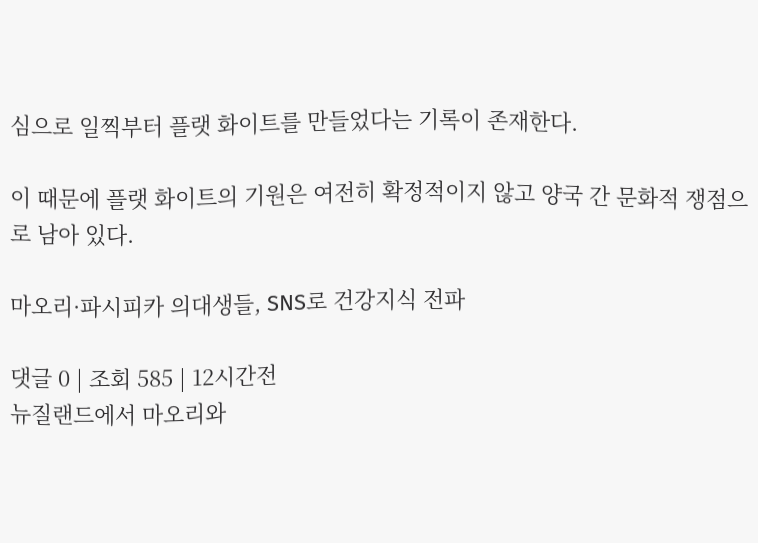심으로 일찍부터 플랫 화이트를 만들었다는 기록이 존재한다.

이 때문에 플랫 화이트의 기원은 여전히 확정적이지 않고 양국 간 문화적 쟁점으로 남아 있다.

마오리·파시피카 의대생들, SNS로 건강지식 전파

댓글 0 | 조회 585 | 12시간전
뉴질랜드에서 마오리와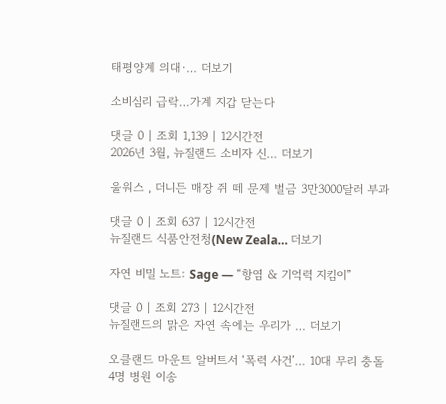태평양계 의대·… 더보기

소비심리 급락…가계 지갑 닫는다

댓글 0 | 조회 1,139 | 12시간전
2026년 3월, 뉴질랜드 소비자 신… 더보기

울워스 , 더니든 매장 쥐 떼 문제 벌금 3만3000달러 부과

댓글 0 | 조회 637 | 12시간전
뉴질랜드 식품안전청(New Zeala… 더보기

자연 비밀 노트: Sage — “항염 & 기억력 지킴이”

댓글 0 | 조회 273 | 12시간전
뉴질랜드의 맑은 자연 속에는 우리가 … 더보기

오클랜드 마운트 알버트서 ‘폭력 사건’… 10대 무리 충돌 4명 병원 이송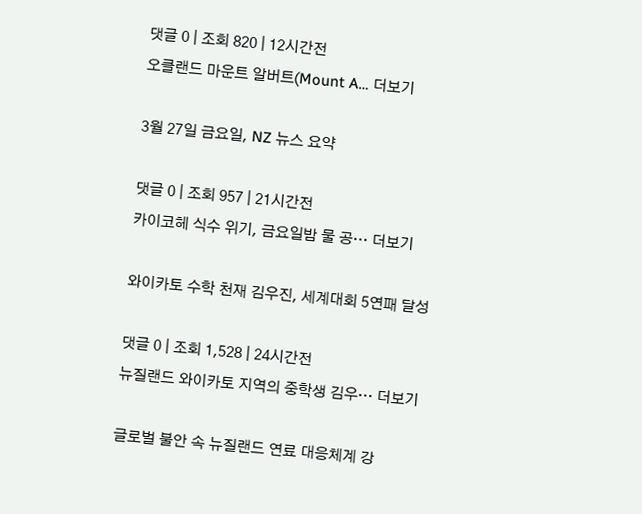댓글 0 | 조회 820 | 12시간전
오클랜드 마운트 알버트(Mount A… 더보기

3월 27일 금요일, NZ 뉴스 요약

댓글 0 | 조회 957 | 21시간전
카이코헤 식수 위기, 금요일밤 물 공… 더보기

와이카토 수학 천재 김우진, 세계대회 5연패 달성

댓글 0 | 조회 1,528 | 24시간전
뉴질랜드 와이카토 지역의 중학생 김우… 더보기

글로벌 불안 속 뉴질랜드 연료 대응체계 강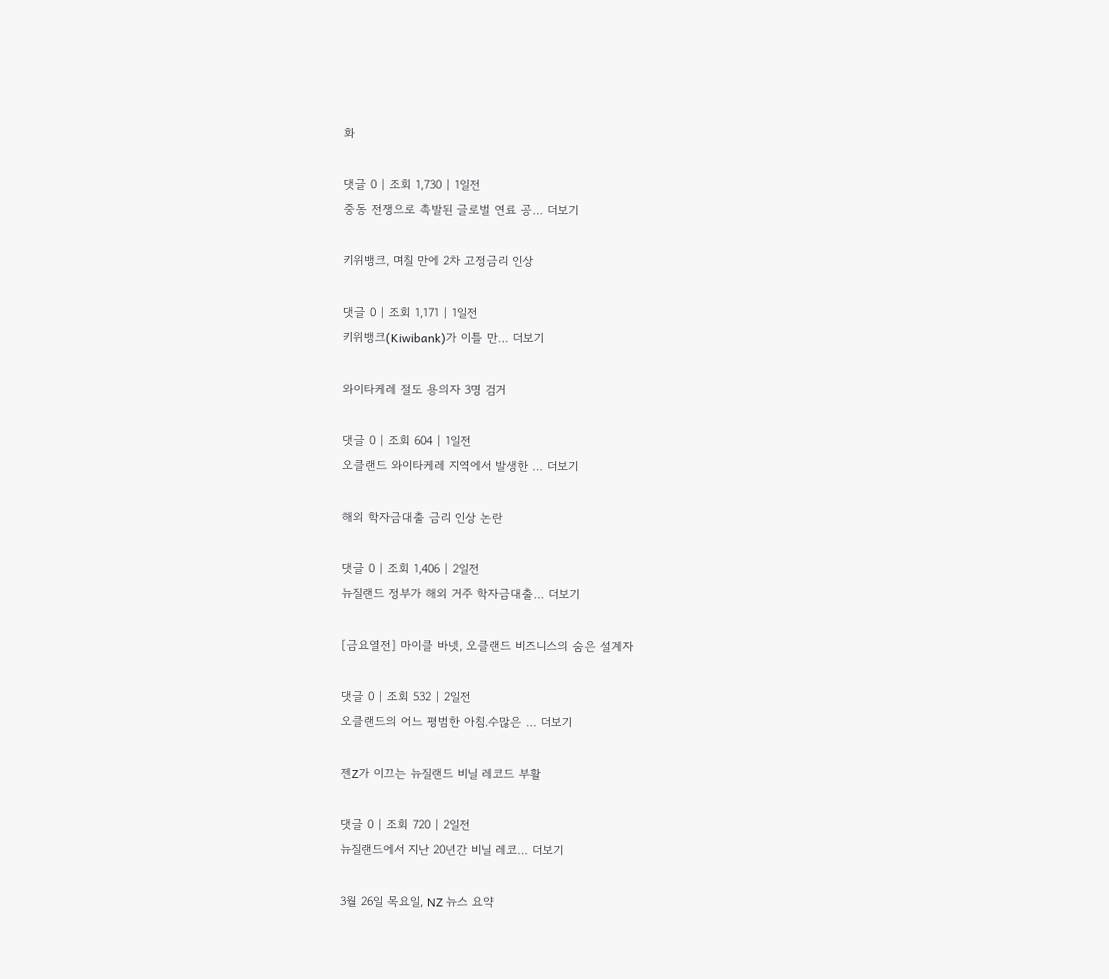화

댓글 0 | 조회 1,730 | 1일전
중동 전쟁으로 촉발된 글로벌 연료 공… 더보기

키위뱅크, 며칠 만에 2차 고정금리 인상

댓글 0 | 조회 1,171 | 1일전
키위뱅크(Kiwibank)가 이틀 만… 더보기

와이타케레 절도 용의자 3명 검거

댓글 0 | 조회 604 | 1일전
오클랜드 와이타케레 지역에서 발생한 … 더보기

해외 학자금대출 금리 인상 논란

댓글 0 | 조회 1,406 | 2일전
뉴질랜드 정부가 해외 거주 학자금대출… 더보기

[금요열전] 마이클 바넷, 오클랜드 비즈니스의 숨은 설계자

댓글 0 | 조회 532 | 2일전
오클랜드의 어느 평범한 아침.수많은 … 더보기

젠Z가 이끄는 뉴질랜드 비닐 레코드 부활

댓글 0 | 조회 720 | 2일전
뉴질랜드에서 지난 20년간 비닐 레코… 더보기

3월 26일 목요일, NZ 뉴스 요약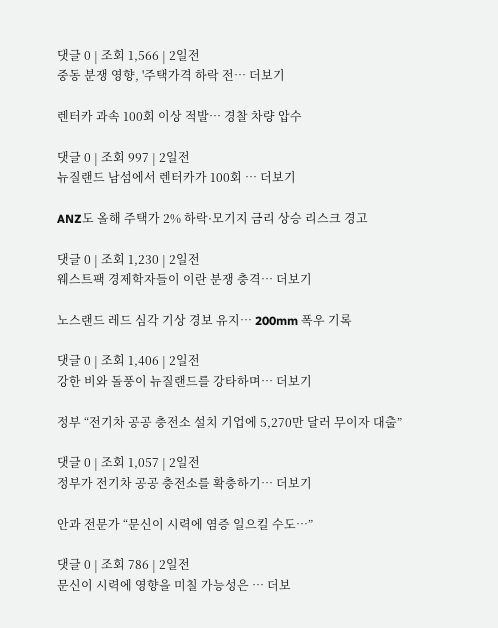댓글 0 | 조회 1,566 | 2일전
중동 분쟁 영향, '주택가격 하락 전… 더보기

렌터카 과속 100회 이상 적발… 경찰 차량 압수

댓글 0 | 조회 997 | 2일전
뉴질랜드 남섬에서 렌터카가 100회 … 더보기

ANZ도 올해 주택가 2% 하락·모기지 금리 상승 리스크 경고

댓글 0 | 조회 1,230 | 2일전
웨스트팩 경제학자들이 이란 분쟁 충격… 더보기

노스랜드 레드 심각 기상 경보 유지… 200mm 폭우 기록

댓글 0 | 조회 1,406 | 2일전
강한 비와 돌풍이 뉴질랜드를 강타하며… 더보기

정부 “전기차 공공 충전소 설치 기업에 5,270만 달러 무이자 대출”

댓글 0 | 조회 1,057 | 2일전
정부가 전기차 공공 충전소를 확충하기… 더보기

안과 전문가 “문신이 시력에 염증 일으킬 수도…”

댓글 0 | 조회 786 | 2일전
문신이 시력에 영향을 미칠 가능성은 … 더보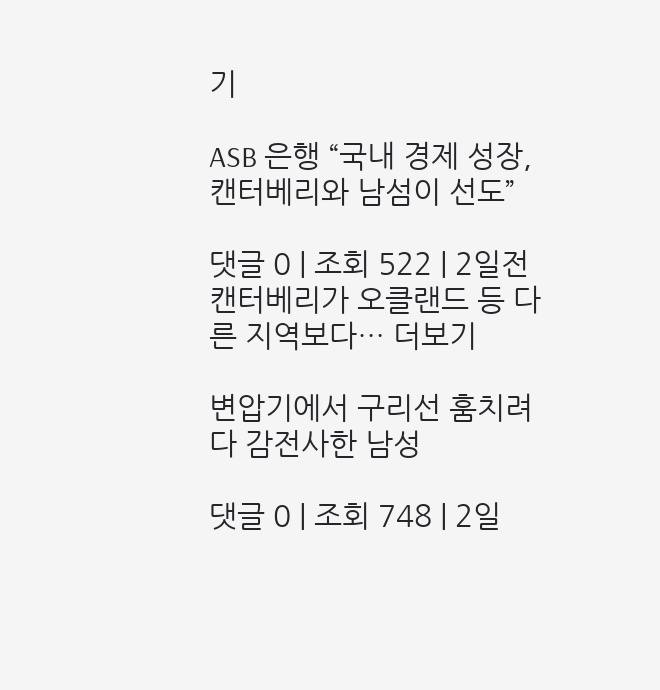기

ASB 은행 “국내 경제 성장, 캔터베리와 남섬이 선도”

댓글 0 | 조회 522 | 2일전
캔터베리가 오클랜드 등 다른 지역보다… 더보기

변압기에서 구리선 훔치려다 감전사한 남성

댓글 0 | 조회 748 | 2일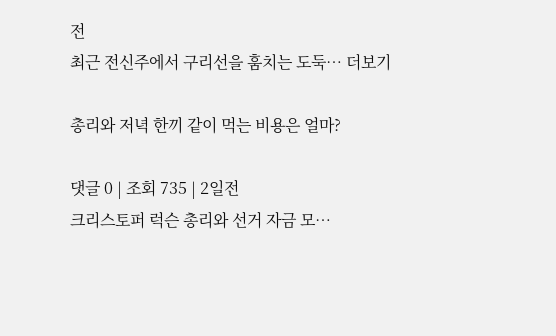전
최근 전신주에서 구리선을 훔치는 도둑… 더보기

총리와 저녁 한끼 같이 먹는 비용은 얼마?

댓글 0 | 조회 735 | 2일전
크리스토퍼 럭슨 총리와 선거 자금 모…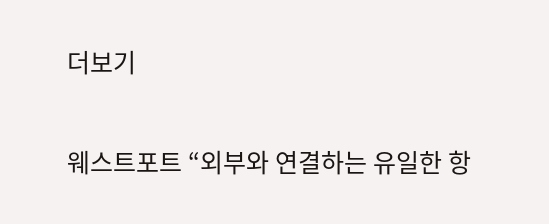더보기

웨스트포트 “외부와 연결하는 유일한 항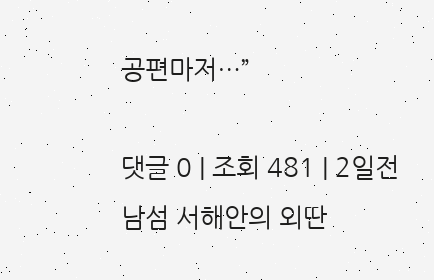공편마저…”

댓글 0 | 조회 481 | 2일전
남섬 서해안의 외딴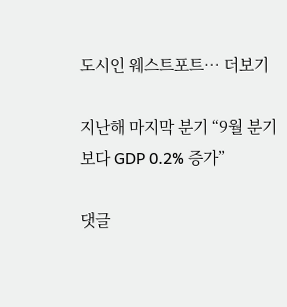도시인 웨스트포트… 더보기

지난해 마지막 분기 “9월 분기보다 GDP 0.2% 증가”

댓글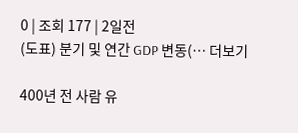0 | 조회 177 | 2일전
(도표) 분기 및 연간 GDP 변동(… 더보기

400년 전 사람 유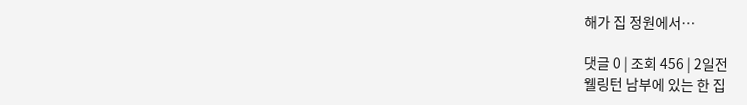해가 집 정원에서…

댓글 0 | 조회 456 | 2일전
웰링턴 남부에 있는 한 집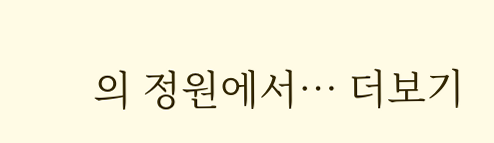의 정원에서… 더보기